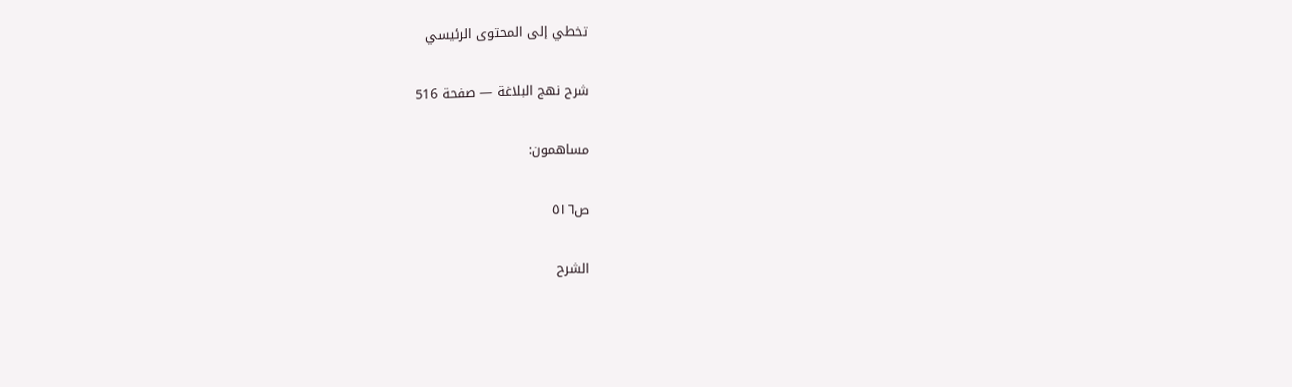تخطي إلى المحتوى الرئيسي

شرح نهج البلاغة — صفحة 516

مساهمون:

ص٥١٦

الشرح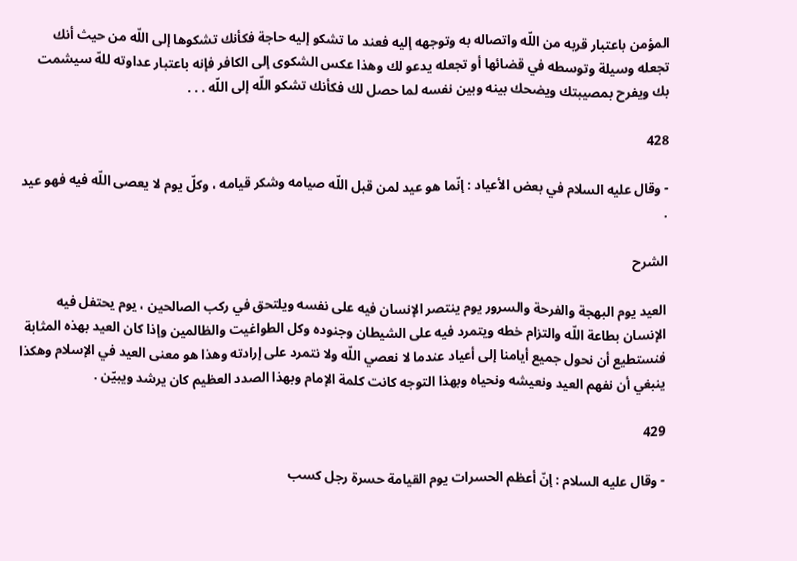المؤمن باعتبار قربه من اللّه واتصاله به وتوجهه إليه فعند ما تشكو إليه حاجة فكأنك تشكوها إلى اللّه من حيث أنك تجعله وسيلة وتوسطه في قضائها أو تجعله يدعو لك وهذا عكس الشكوى إلى الكافر فإنه باعتبار عداوته للهّ سيشمت بك ويفرح بمصيبتك ويضحك بينه وبين نفسه لما حصل لك فكأنك تشكو اللّه إلى اللّه . . .

428

- وقال عليه السلام في بعض الأعياد : إنّما هو عيد لمن قبل اللّه صيامه وشكر قيامه ، وكلّ يوم لا يعصى اللّه فيه فهو عيد .

الشرح

العيد يوم البهجة والفرحة والسرور يوم ينتصر الإنسان فيه على نفسه ويلتحق في ركب الصالحين ، يوم يحتفل فيه الإنسان بطاعة اللّه والتزام خطه ويتمرد فيه على الشيطان وجنوده وكل الطواغيت والظالمين وإذا كان العيد بهذه المثابة فنستطيع أن نحول جميع أيامنا إلى أعياد عندما لا نعصي اللّه ولا نتمرد على إرادته وهذا هو معنى العيد في الإسلام وهكذا ينبغي أن نفهم العيد ونعيشه ونحياه وبهذا التوجه كانت كلمة الإمام وبهذا الصدد العظيم كان يرشد ويبيّن .

429

- وقال عليه السلام : إنّ أعظم الحسرات يوم القيامة حسرة رجل كسب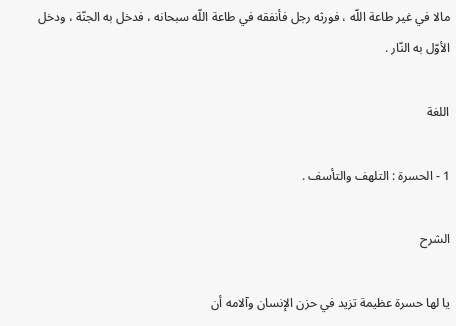مالا في غير طاعة اللّه ، فورثه رجل فأنفقه في طاعة اللّه سبحانه ، فدخل به الجنّة ، ودخل الأوّل به النّار .

اللغة

1 - الحسرة : التلهف والتأسف .

الشرح

يا لها حسرة عظيمة تزيد في حزن الإنسان وآلامه أن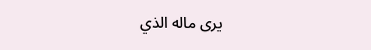يرى ماله الذي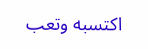اكتسبه وتعب